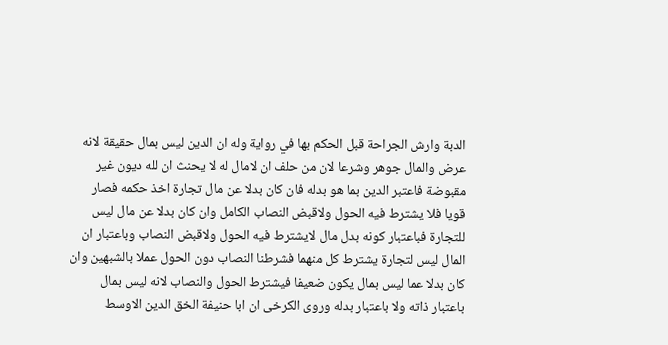الدبة وارش الجراحة قبل الحكم بها في رواية وله ان الدين ليس بمال حقيقة لانه عرض والمال جوهر وشرعا لان من حلف ان لامال له لا يحنث ان لله ديون غير مقبوضة فاعتبر الدين بما هو بدله فان كان بدلا عن مال تجارة اخذ حكمه فصار قويا فلا يشترط فيه الحول ولاقبض النصاب الكامل وان كان بدلا عن مال ليس للتجارة فباعتبار كونه بدل مال لايشترط فيه الحول ولاقبض النصاب وباعتبار ان المال ليس لتجارة يشترط كل منهما فشرطنا النصاب دون الحول عملا بالشبهين وان كان بدلا عما ليس بمال يكون ضعيفا فيشترط الحول والنصاب لانه ليس بمال باعتبار ذاته ولا باعتبار بدله وروى الكرخى ان ابا حنيفة الخق الدين الاوسط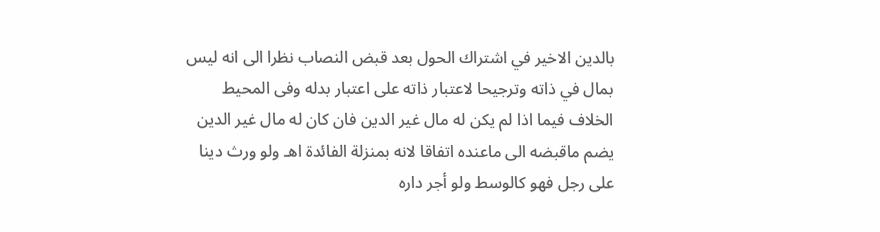بالدين الاخير في اشتراك الحول بعد قبض النصاب نظرا الى انه ليس بمال في ذاته وترجيحا لاعتبار ذاته على اعتبار بدله وفى المحيط الخلاف فيما اذا لم يكن له مال غير الدين فان كان له مال غير الدين يضم ماقبضه الى ماعنده اتفاقا لانه بمنزلة الفائدة اهـ ولو ورث دينا على رجل فهو كالوسط ولو أجر داره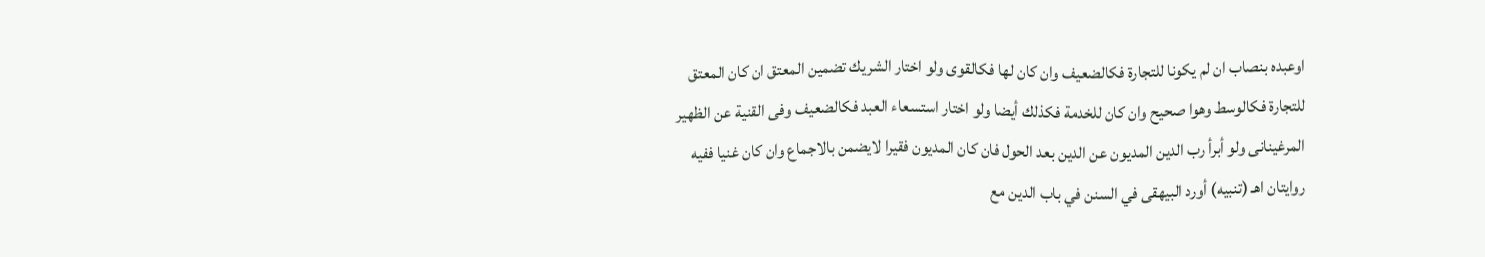اوعبده بنصاب ان لم يكونا للتجارة فكالضعيف وان كان لها فكالقوى ولو اختار الشريك تضمين المعتق ان كان المعتق للتجارة فكالوسط وهوا صحيح وان كان للخدمة فكذلك أيضا ولو اختار استسعاء العبد فكالضعيف وفى القنية عن الظهير المرغينانى ولو أبرأ رب الدين المديون عن الدين بعد الحول فان كان المديون فقيرا لايضمن بالاجماع وان كان غنيا ففيه روايتان اهـ (تنبيه) أورد البيهقى في السنن في باب الدين مع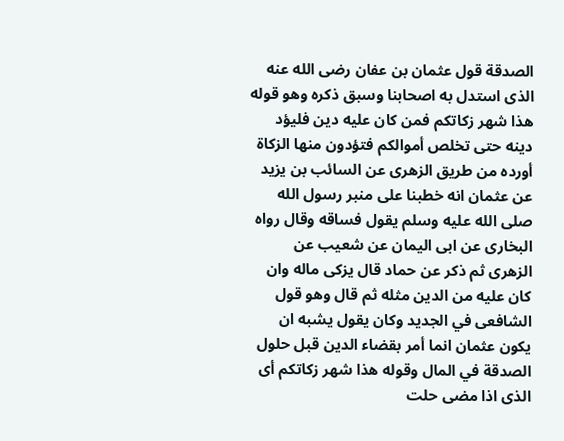الصدقة قول عثمان بن عفان رضى الله عنه الذى استدل به اصحابنا وسبق ذكره وهو قوله هذا شهر زكاتكم فمن كان عليه دين فليؤد دينه حتى تخلص أموالكم فتؤدون منها الزكاة أورده من طريق الزهرى عن السائب بن يزيد عن عثمان انه خطبنا على منبر رسول الله صلى الله عليه وسلم يقول فساقه وقال رواه البخارى عن ابى اليمان عن شعيب عن الزهرى ثم ذكر عن حماد قال يزكى ماله وان كان عليه من الدين مثله ثم قال وهو قول الشافعى في الجديد وكان يقول يشبه ان يكون عثمان انما أمر بقضاء الدين قبل حلول الصدقة في المال وقوله هذا شهر زكاتكم أى الذى اذا مضى حلت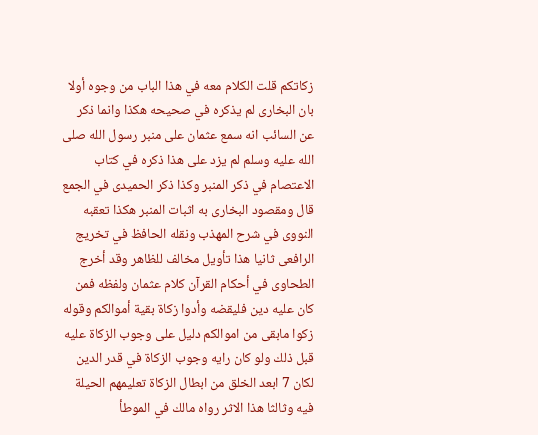زكاتكم قلت الكلام معه في هذا الباب من وجوه أولا بان البخارى لم يذكره في صحيحه هكذا وانما ذكر عن السائب انه سمع عثمان على منبر رسول الله صلى الله عليه وسلم لم يزد على هذا ذكره في كتاب الاعتصام في ذكر المنبر وكذا ذكر الحميدى في الجمع قال ومقصود البخارى به اثبات المنبر هكذا تعقبه النووى في شرح المهذب ونقله الحافظ في تخريج الرافعى ثانيا هذا تأويل مخالف للظاهر وقد أخرج الطحاوى في أحكام القرآن كلام عثمان ولفظه فمن كان عليه دين فليقضه وأدوا زكاة بقية أموالكم وقوله زكوا مابقى من اموالكم دليل على وجوب الزكاة عليه قبل ذلك ولو كان رايه وجوب الزكاة في قدر الدين لكان 7 ابعد الخلق من ابطال الزكاة تعليمهم الحيلة فيه وثالثا هذا الاثر رواه مالك في الموطأ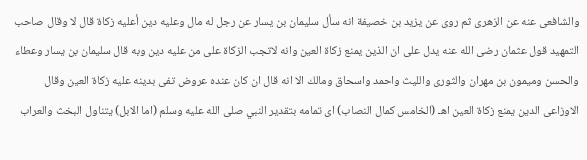والشافعى عنه عن الزهرى ثم روى عن يزيد بن خصيفة انه سأل سليمان بن يسار عن رجل له مال وعليه دين أعليه زكاة قال لا وقال صاحب التمهيد قول عثمان رضى الله عنه يدل على ان الذين يمنع زكاة العين وانه لاتجب الزكاة على من عليه دين وبه قال سليمان بن يسار وعطاء والحسن وميمون بن مهران والثورى والليث واحمد واسحاق ومالك الا انه قال ان كان عنده عروض تفى بدينه عليه زكاة العين وقال الاوزاعى الدين يمنع زكاة العين اهـ (الخامس كمال النصاب) اى تمامه بتقدير النبي صلى الله عليه وسلم (اما الابل) يتناول البخث والعراب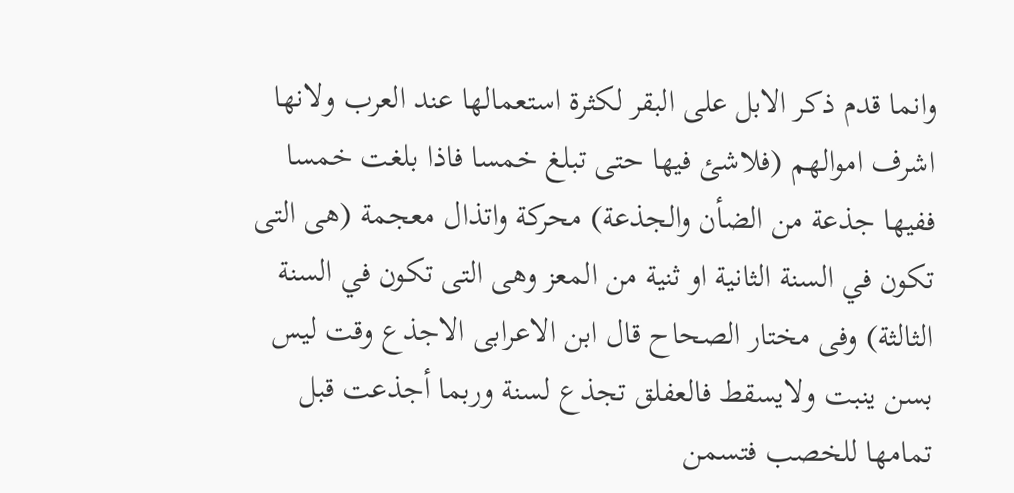وانما قدم ذكر الابل على البقر لكثرة استعمالها عند العرب ولانها اشرف اموالهم (فلاشئ فيها حتى تبلغ خمسا فاذا بلغت خمسا ففيها جذعة من الضأن والجذعة) محركة واتذال معجمة (هى التى تكون في السنة الثانية او ثنية من المعز وهى التى تكون في السنة الثالثة) وفى مختار الصحاح قال ابن الاعرابى الاجذع وقت ليس بسن ينبت ولايسقط فالعفلق تجذع لسنة وربما أجذعت قبل تمامها للخصب فتسمن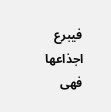فيبرع اجذاعها فهى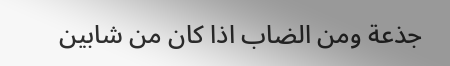جذعة ومن الضاب اذا كان من شابين